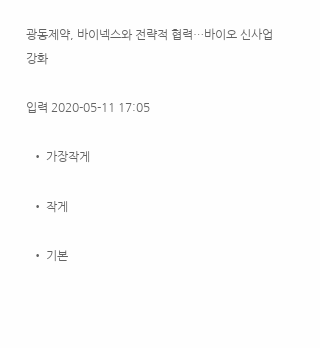광동제약, 바이넥스와 전략적 협력…바이오 신사업 강화

입력 2020-05-11 17:05

  • 가장작게

  • 작게

  • 기본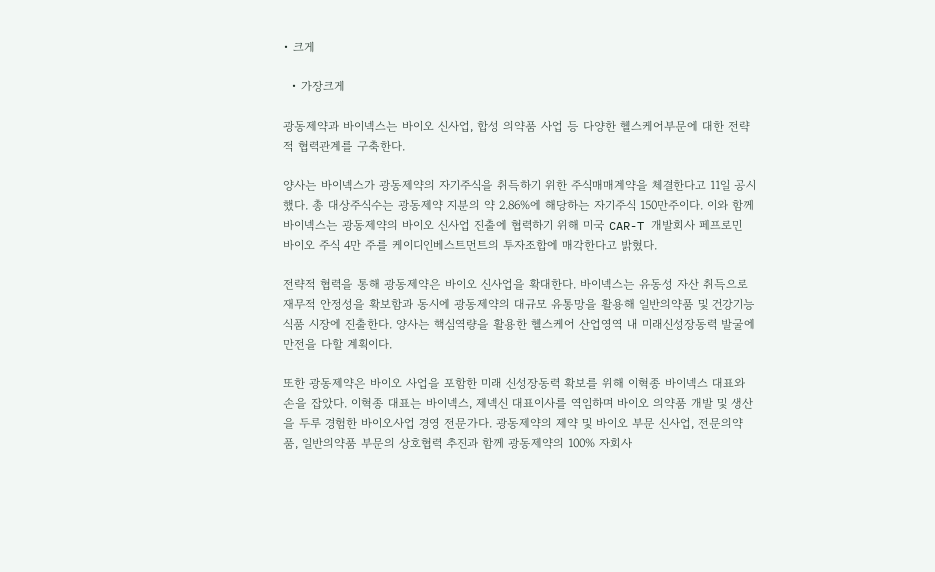• 크게

  • 가장크게

광동제약과 바이넥스는 바이오 신사업, 합성 의약품 사업 등 다양한 헬스케어부문에 대한 전략적 협력관계를 구축한다.

양사는 바이넥스가 광동제약의 자기주식을 취득하기 위한 주식매매계약을 체결한다고 11일 공시했다. 총 대상주식수는 광동제약 지분의 약 2.86%에 해당하는 자기주식 150만주이다. 이와 함께 바이넥스는 광동제약의 바이오 신사업 진출에 협력하기 위해 미국 CAR-T 개발회사 페프로민 바이오 주식 4만 주를 케이디인베스트먼트의 투자조합에 매각한다고 밝혔다.

전략적 협력을 통해 광동제약은 바이오 신사업을 확대한다. 바이넥스는 유동성 자산 취득으로 재무적 안정성을 확보함과 동시에 광동제약의 대규모 유통망을 활용해 일반의약품 및 건강기능식품 시장에 진출한다. 양사는 핵심역량을 활용한 헬스케어 산업영역 내 미래신성장동력 발굴에 만전을 다할 계획이다.

또한 광동제약은 바이오 사업을 포함한 미래 신성장동력 확보를 위해 이혁종 바이넥스 대표와 손을 잡았다. 이혁종 대표는 바이넥스, 제넥신 대표이사를 역임하며 바이오 의약품 개발 및 생산을 두루 경험한 바이오사업 경영 전문가다. 광동제약의 제약 및 바이오 부문 신사업, 전문의약품, 일반의약품 부문의 상호협력 추진과 함께 광동제약의 100% 자회사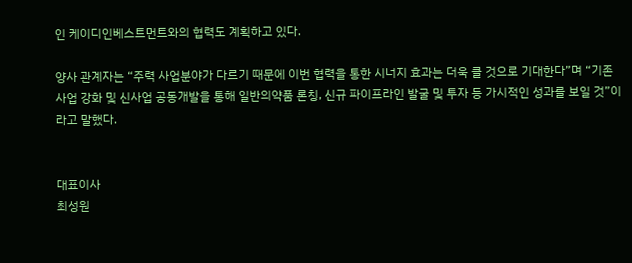인 케이디인베스트먼트와의 협력도 계획하고 있다.

양사 관계자는 “주력 사업분야가 다르기 때문에 이번 협력을 통한 시너지 효과는 더욱 클 것으로 기대한다”며 “기존 사업 강화 및 신사업 공동개발을 통해 일반의약품 론칭, 신규 파이프라인 발굴 및 투자 등 가시적인 성과를 보일 것”이라고 말했다.


대표이사
최성원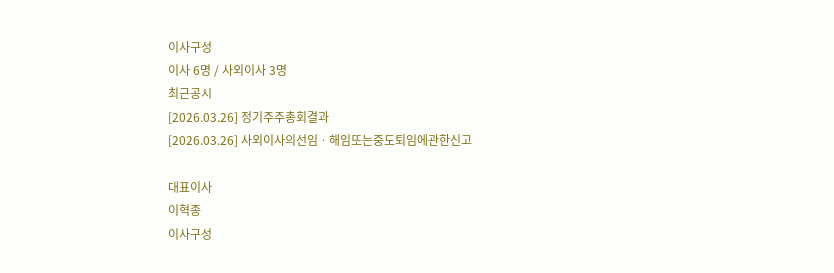이사구성
이사 6명 / 사외이사 3명
최근공시
[2026.03.26] 정기주주총회결과
[2026.03.26] 사외이사의선임ㆍ해임또는중도퇴임에관한신고

대표이사
이혁종
이사구성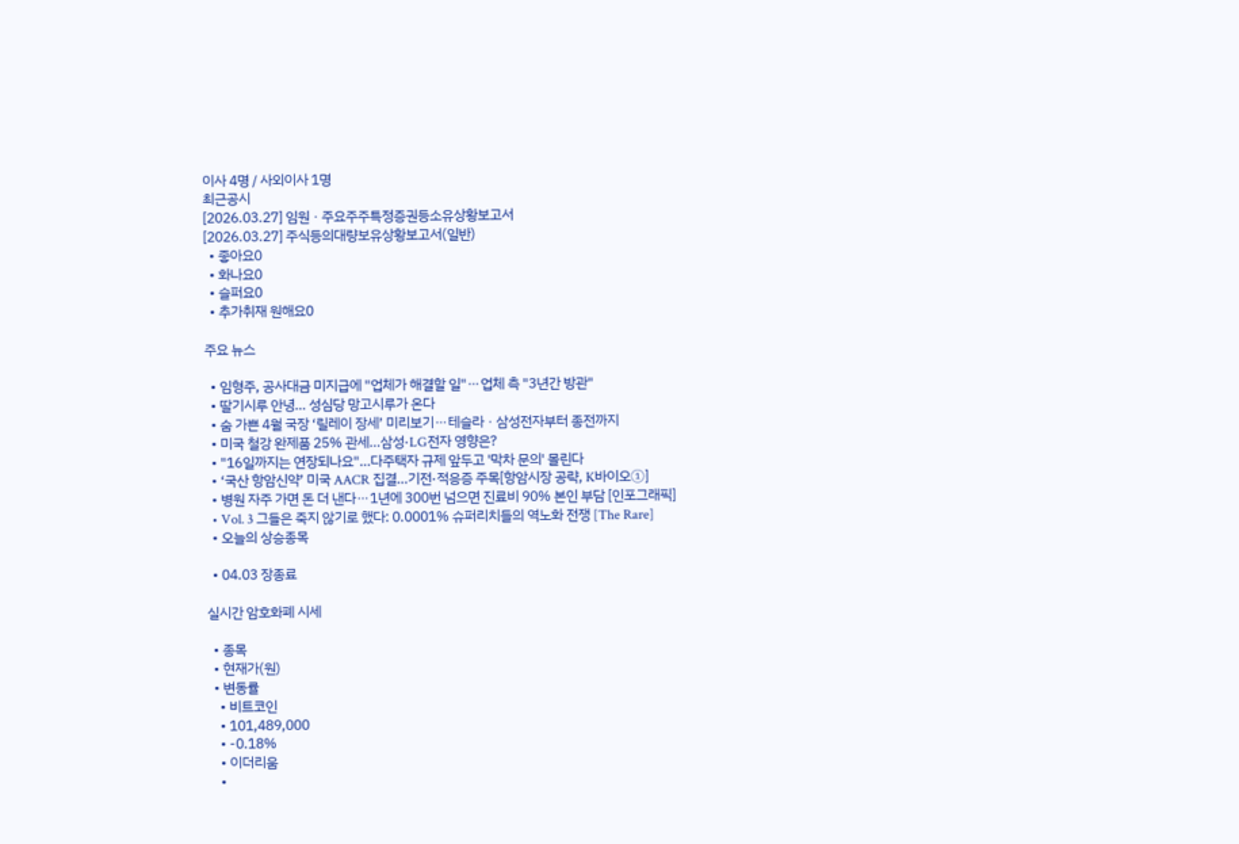이사 4명 / 사외이사 1명
최근공시
[2026.03.27] 임원ㆍ주요주주특정증권등소유상황보고서
[2026.03.27] 주식등의대량보유상황보고서(일반)
  • 좋아요0
  • 화나요0
  • 슬퍼요0
  • 추가취재 원해요0

주요 뉴스

  • 임형주, 공사대금 미지급에 "업체가 해결할 일"⋯업체 측 "3년간 방관"
  • 딸기시루 안녕… 성심당 망고시루가 온다
  • 숨 가쁜 4월 국장 ‘릴레이 장세’ 미리보기⋯테슬라ㆍ삼성전자부터 종전까지
  • 미국 철강 완제품 25% 관세…삼성·LG전자 영향은?
  • "16일까지는 연장되나요"…다주택자 규제 앞두고 '막차 문의' 몰린다
  • ‘국산 항암신약’ 미국 AACR 집결…기전·적응증 주목[항암시장 공략, K바이오①]
  • 병원 자주 가면 돈 더 낸다⋯1년에 300번 넘으면 진료비 90% 본인 부담 [인포그래픽]
  • Vol. 3 그들은 죽지 않기로 했다: 0.0001% 슈퍼리치들의 역노화 전쟁 [The Rare]
  • 오늘의 상승종목

  • 04.03 장종료

실시간 암호화폐 시세

  • 종목
  • 현재가(원)
  • 변동률
    • 비트코인
    • 101,489,000
    • -0.18%
    • 이더리움
    •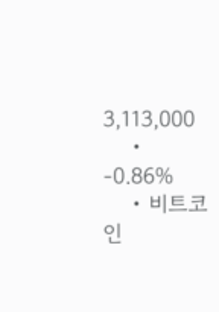3,113,000
    • -0.86%
    • 비트코인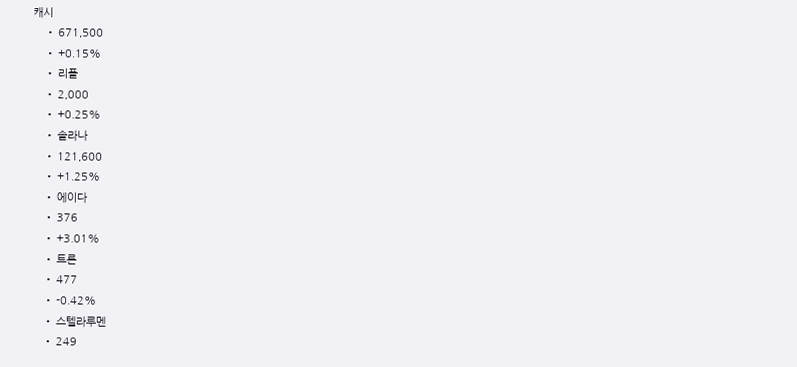캐시
    • 671,500
    • +0.15%
    • 리플
    • 2,000
    • +0.25%
    • 솔라나
    • 121,600
    • +1.25%
    • 에이다
    • 376
    • +3.01%
    • 트론
    • 477
    • -0.42%
    • 스텔라루멘
    • 249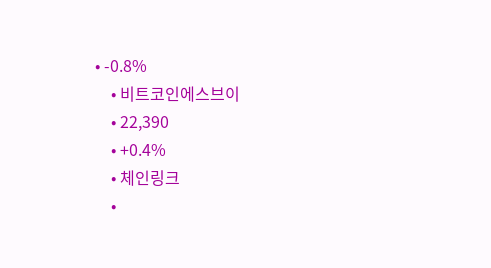• -0.8%
    • 비트코인에스브이
    • 22,390
    • +0.4%
    • 체인링크
    •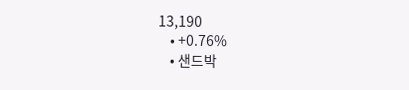13,190
    • +0.76%
    • 샌드박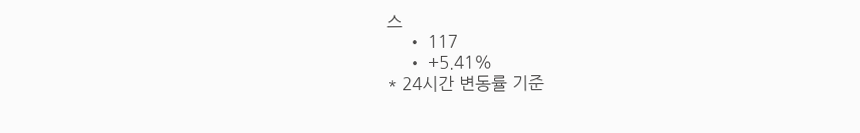스
    • 117
    • +5.41%
* 24시간 변동률 기준